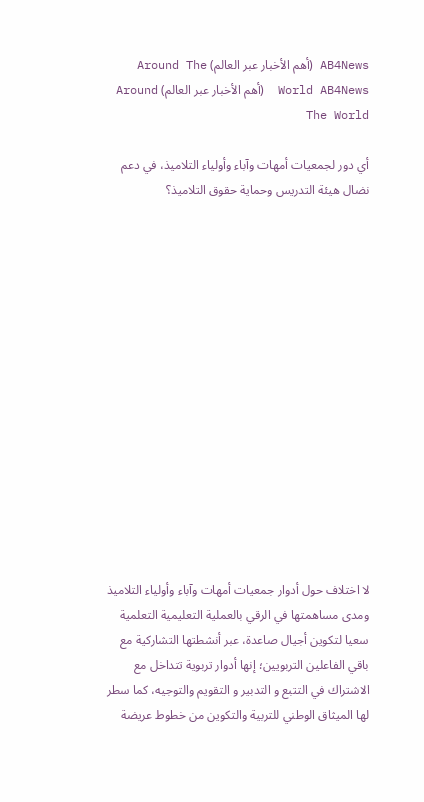AB4News (أهم الأخبار عبر العالم) Around The World AB4News  (أهم الأخبار عبر العالم) Around The World

أي دور لجمعيات أمهات وآباء وأولياء التلاميذ، في دعم نضال هيئة التدريس وحماية حقوق التلاميذ؟















لا اختلاف حول أدوار جمعيات أمهات وآباء وأولياء التلاميذ ومدى مساهمتها في الرقي بالعملية التعليمية التعلمية سعيا لتكوين أجيال صاعدة، عبر أنشطتها التشاركية مع باقي الفاعلين التربويين؛ إنها أدوار تربوية تتداخل مع الاشتراك في التتبع و التدبير و التقويم والتوجيه، كما سطر لها الميثاق الوطني للتربية والتكوين من خطوط عريضة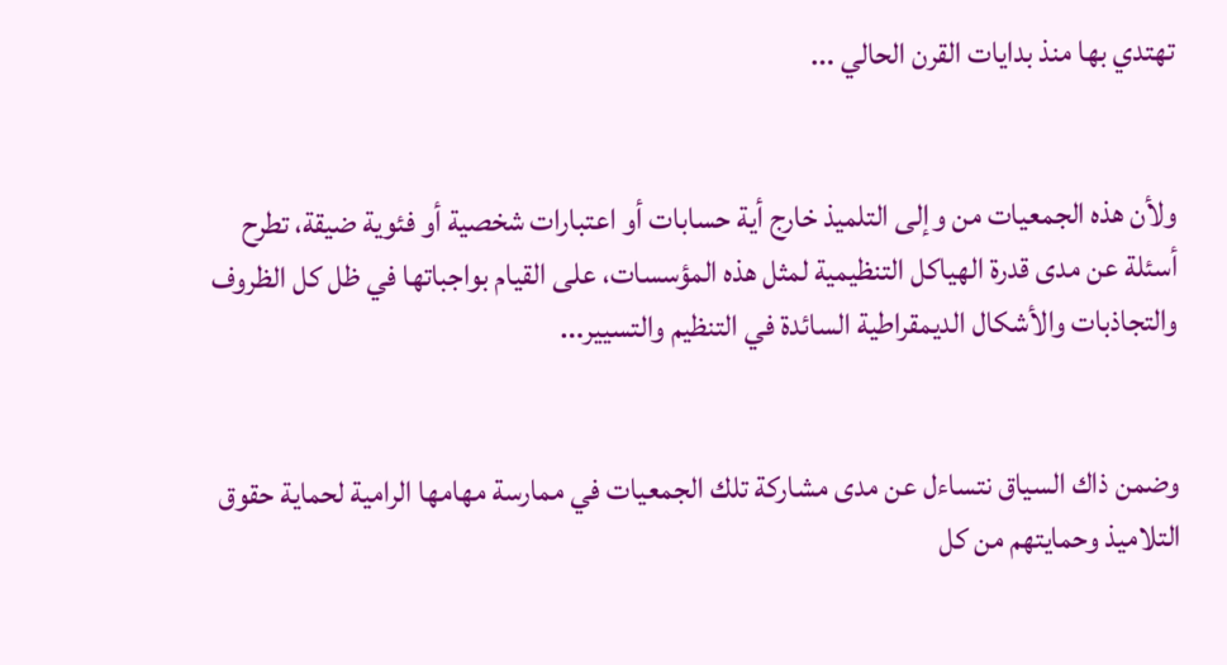تهتدي بها منذ بدايات القرن الحالي ...


ولأن هذه الجمعيات من وإلى التلميذ خارج أية حسابات أو اعتبارات شخصية أو فئوية ضيقة، تطرح أسئلة عن مدى قدرة الهياكل التنظيمية لمثل هذه المؤسسات، على القيام بواجباتها في ظل كل الظروف والتجاذبات والأشكال الديمقراطية السائدة في التنظيم والتسيير...


وضمن ذاك السياق نتساءل عن مدى مشاركة تلك الجمعيات في ممارسة مهامها الرامية لحماية حقوق التلاميذ وحمايتهم من كل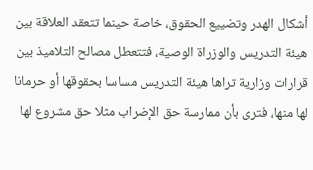أشكال الهدر وتضييع الحقوق، خاصة حينما تتعقد العلاقة بين هيئة التدريس والوزراة الوصية، فتتعطل مصالح التلاميذ بين قرارات وزارية تراها هيئة التدريس مساسا بحقوقها أو حرمانا لها منها، فترى بأن ممارسة حق الإضراب مثلا حق مشروع لها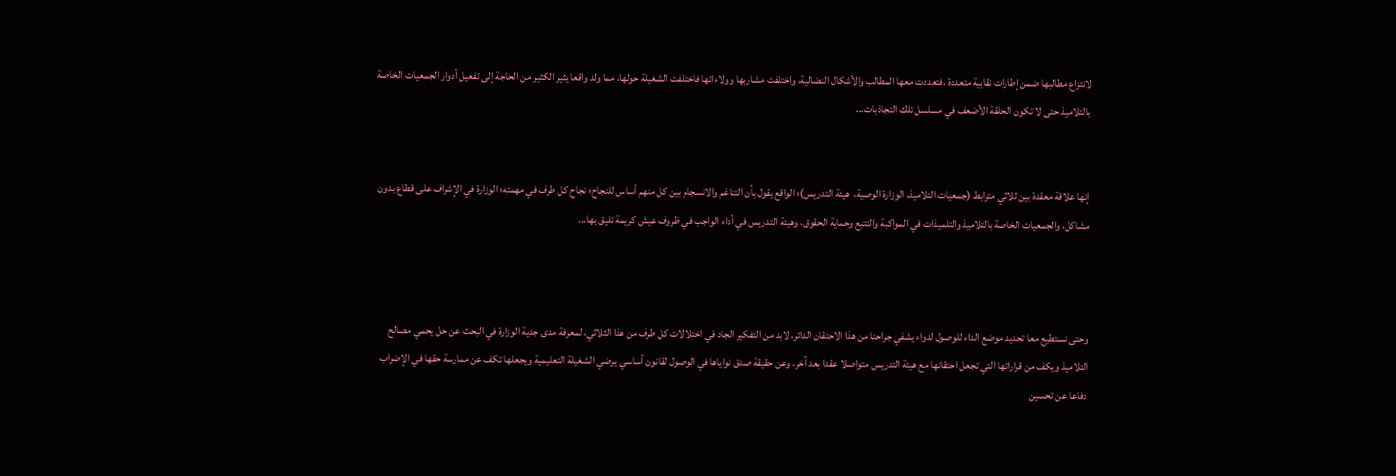لانتزاع مطالبها ضمن إطارات نقابية متعددة ،فتعددت معها المطالب والأشكال النضالية، واختلفت مشاربها وولاءاتها فاختلفت الشغيلة حولها، مما ولد واقعا يثير الكثير من الحاجة إلى تفعيل أدوار الجمعيات الخاصة بالتلاميذ حتى لا تكون الحلقة الأضعف في مسلسل تلك التجاذبات...


إنها علاقة معقدة بين ثلاثي مترابط (جمعيات التلاميذ، الوزارة الوصية،  هيئة التدريس)؛ الواقع يقول بأن التناغم والانسجام بين كل منهم أساس للنجاح؛ نجاح كل طرف في مهمته؛ الوزارة في الإشراف على قطاع بدون مشاكل، والجمعيات الخاصة بالتلاميذ والتلميذات في المواكبة والتتبع وحماية الحقوق، وهيئة التدريس في أداء الواجب في ظروف عيش كريمة تليق بها...



وحتى نستطيع معا تحديد موضع الداء للوصول لدواء يشفي جراحنا من هذا الاحتقان الدائر، لابد من التفكير الجاد في اختلالات كل طرف من هذا الثلاثي، لمعرفة مدى جدية الوزارة في البحث عن حل يحمي مصالح التلاميذ ويكف من قراراتها التي تجعل احتقانها مع هيئة التدريس متواصلا عقدا بعد آخر، وعن حقيقة صدق نواياها في الوصول لقانون أساسي يرضي الشغيلة التعليمية ويجعلها تكف عن ممارسة حقها في الإضراب دفاعا عن تحسين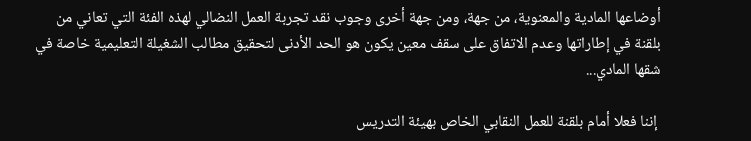أوضاعها المادية والمعنوية، من جهة، ومن جهة أخرى وجوب نقد تجربة العمل النضالي لهذه الفئة التي تعاني من بلقنة في إطاراتها وعدم الاتفاق على سقف معين يكون هو الحد الأدنى لتحقيق مطالب الشغيلة التعليمية خاصة في شقها المادي...

 إننا فعلا أمام بلقنة للعمل النقابي الخاص بهيئة التدريس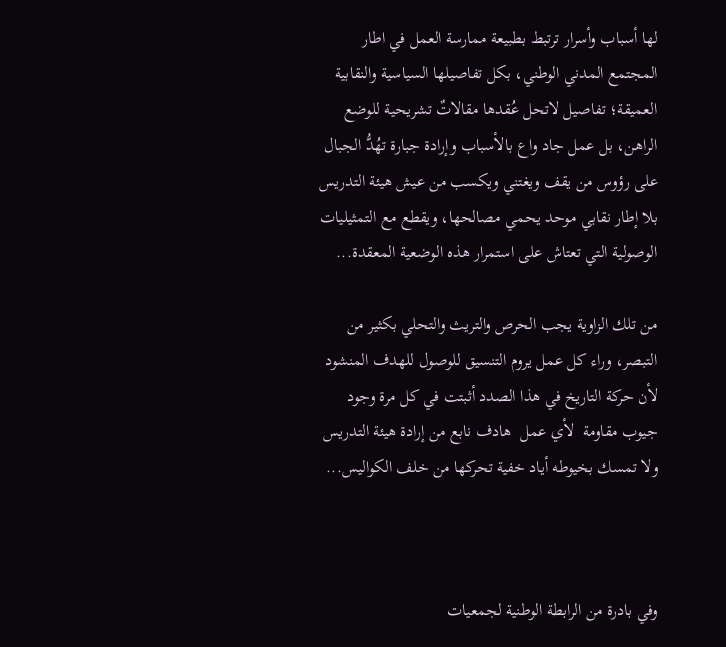لها أسباب وأسرار ترتبط بطبيعة ممارسة العمل في اطار المجتمع المدني الوطني، بكل تفاصيلها السياسية والنقابية العميقة؛ تفاصيل لاتحل عُقدها مقالاتٌ تشريحية للوضع الراهن، بل عمل جاد واع بالأسباب وإرادة جبارة تهُدُّ الجبال على رؤوس من يقف ويغتني ويكسب من عيش هيئة التدريس بلا إطار نقابي موحد يحمي مصالحها، ويقطع مع التمثيليات الوصولية التي تعتاش على استمرار هذه الوضعية المعقدة...

من تلك الزاوية يجب الحرص والتريث والتحلي بكثير من التبصر، وراء كل عمل يروم التنسيق للوصول للهدف المنشود لأن حركة التاريخ في هذا الصدد أثبتت في كل مرة وجود جيوب مقاومة  لأي عمل  هادف نابع من إرادة هيئة التدريس ولا تمسك بخيوطه أياد خفية تحركها من خلف الكواليس...



وفي بادرة من الرابطة الوطنية لجمعيات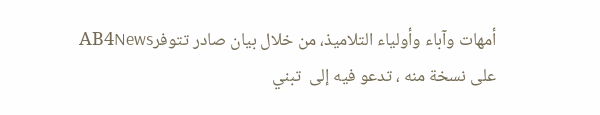أمهات وآباء وأولياء التلاميذ، من خلال بيان صادر تتوفرAB4News على نسخة منه ، تدعو فيه إلى  تبني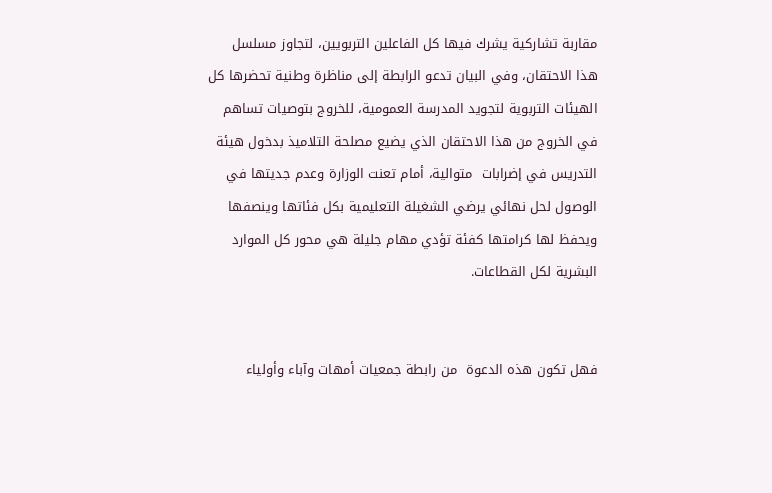مقاربة تشاركية يشرك فيها كل الفاعلين التربويين، لتجاوز مسلسل هذا الاحتقان، وفي البيان تدعو الرابطة إلى مناظرة وطنية تحضرها كل الهيئات التربوية لتجويد المدرسة العمومية، للخروج بتوصيات تساهم في الخروج من هذا الاحتقان الذي يضيع مصلحة التلاميذ بدخول هيئة التدريس في إضرابات  متوالية، أمام تعنت الوزارة وعدم جديتها في الوصول لحل نهائي يرضي الشغيلة التعليمية بكل فئاتها وينصفها ويحفظ لها كرامتها كفئة تؤدي مهام جليلة هي محور كل الموارد البشرية لكل القطاعات.


فهل تكون هذه الدعوة  من رابطة جمعيات أمهات وآباء وأولياء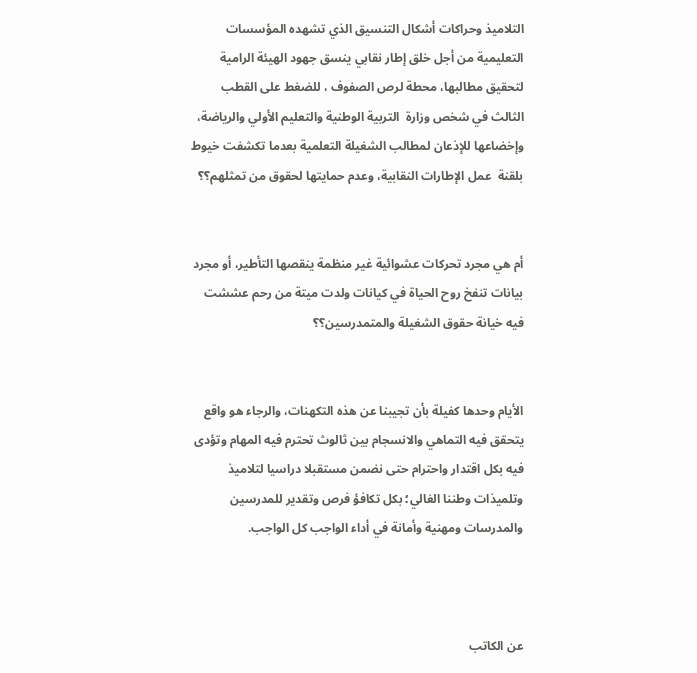التلاميذ وحراكات أشكال التنسيق الذي تشهده المؤسسات التعليمية من أجل خلق إطار نقابي ينسق جهود الهيئة الرامية لتحقيق مطالبها، محطة لرص الصفوف ، للضغط على القطب الثالث في شخص وزارة  التربية الوطنية والتعليم الأولي والرياضة، وإخضاعها للإذعان لمطالب الشغيلة التعلمية بعدما تكشفت خيوط بلقنة  عمل الإطارات النقابية، وعدم حمايتها لحقوق من تمثلهم؟؟


أم هي مجرد تحركات عشوائية غير منظمة ينقصها التأطير، أو مجرد بيانات تنفخ روح الحياة في كيانات ولدت ميتة من رحم عششت فيه خيانة حقوق الشغيلة والمتمدرسين؟؟


الأيام وحدها كفيلة بأن تجيبنا عن هذه التكهنات، والرجاء هو واقع يتحقق فيه التماهي والانسجام بين ثالوث تحترم فيه المهام وتؤدى فيه بكل اقتدار واحترام حتى نضمن مستقبلا دراسيا لتلاميذ وتلميذات وطننا الغالي؛ بكل تكافؤ فرص وتقدير للمدرسين والمدرسات ومهنية وأمانة في أداء الواجب كل الواجب.



عن الكاتب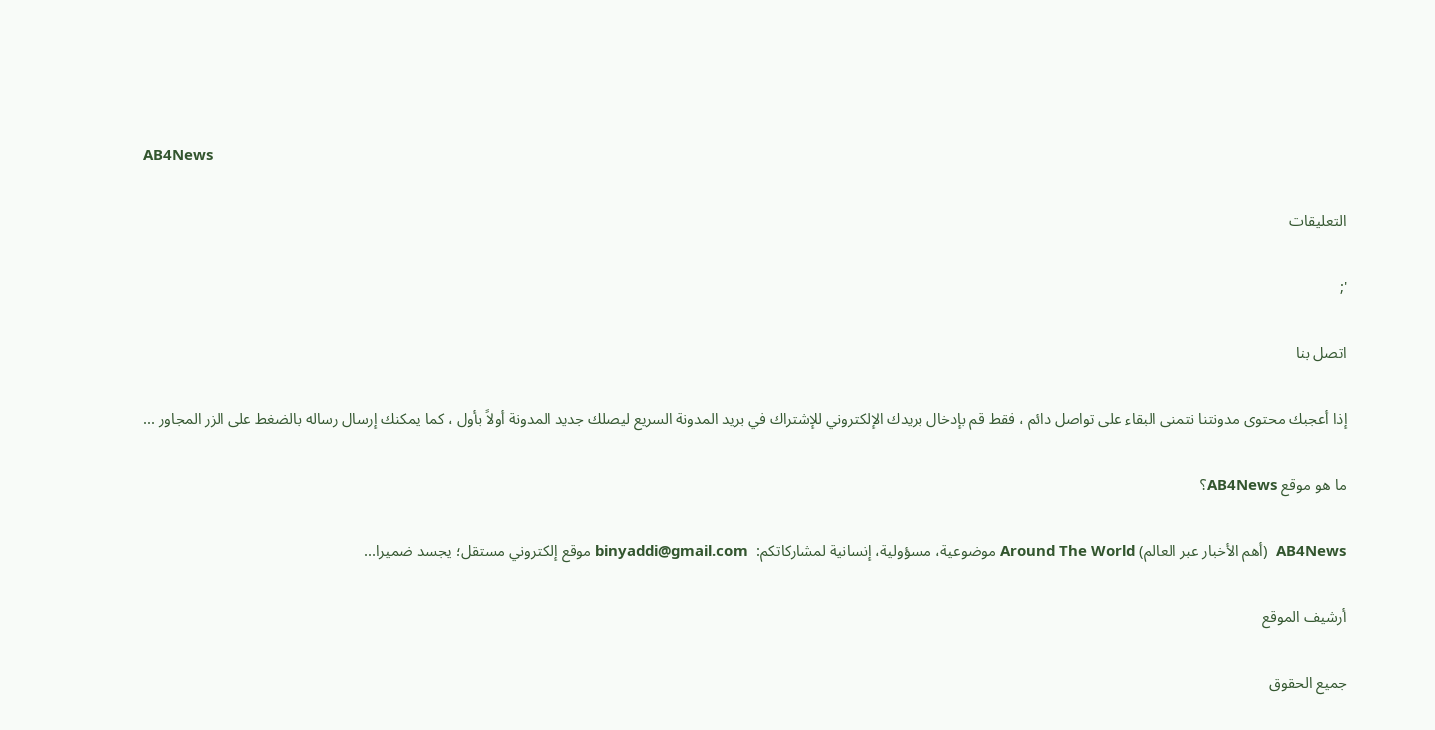AB4News

التعليقات

';

اتصل بنا

إذا أعجبك محتوى مدونتنا نتمنى البقاء على تواصل دائم ، فقط قم بإدخال بريدك الإلكتروني للإشتراك في بريد المدونة السريع ليصلك جديد المدونة أولاً بأول ، كما يمكنك إرسال رساله بالضغط على الزر المجاور ...

ما هو موقع AB4News؟

AB4News  (أهم الأخبار عبر العالم) Around The World موضوعية، مسؤولية، إنسانية لمشاركاتكم:  binyaddi@gmail.com موقع إلكتروني مستقل؛ يجسد ضميرا...

أرشيف الموقع

جميع الحقوق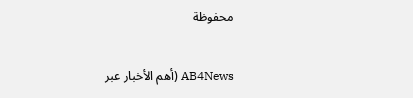محفوظة

AB4News (أهم الأخبار عبر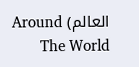العالم) Around The World